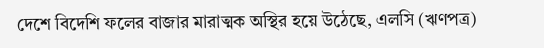দেশে বিদেশি ফলের বাজার মারাত্মক অস্থির হয়ে উঠেছে, এলসি (ঋণপত্র)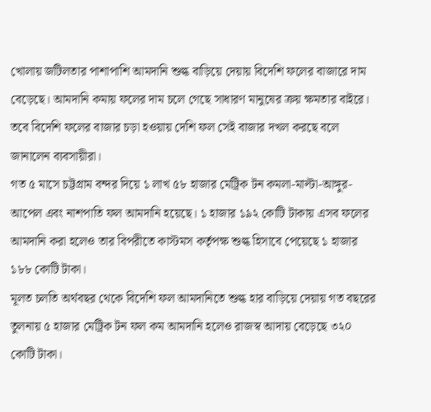খোলায় জটিলতার পাশাপাশি আমদানি শুল্ক বাড়িয়ে দেয়ায় বিদেশি ফলের বাজারে দাম বেড়েছে। আমদানি কমায় ফলের দাম চলে গেছে সাধারণ মানুষের ক্রয় ক্ষমতার বাইরে। তবে বিদেশি ফলের বাজার চড়া হওয়ায় দেশি ফল সেই বাজার দখল করছে বলে জানালেন ব্যবসায়ীরা।
গত ৫ মাসে চট্টগ্রাম বন্দর দিয়ে ১ লাখ ৫৮ হাজার মেট্রিক টন কমলা-মাল্টা-আঙ্গুর-আপেল এবং নাশপাতি ফল আমদানি হয়েছে। ১ হাজার ১৯২ কোটি টাকায় এসব ফলের আমদানি করা হলেও তার বিপরীতে কাস্টমস কর্তৃপক্ষ শুল্ক হিসাবে পেয়েছে ১ হাজার ১৮৮ কোটি টাকা।
মূলত চলতি অর্থবছর থেকে বিদেশি ফল আমদানিতে শুল্ক হার বাড়িয়ে দেয়ায় গত বছরের তুলনায় ৫ হাজার মেট্রিক টন ফল কম আমদানি হলেও রাজস্ব আদায় বেড়েছে ৩২০ কোটি টাকা।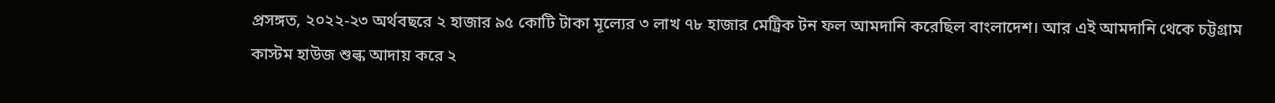প্রসঙ্গত, ২০২২-২৩ অর্থবছরে ২ হাজার ৯৫ কোটি টাকা মূল্যের ৩ লাখ ৭৮ হাজার মেট্রিক টন ফল আমদানি করেছিল বাংলাদেশ। আর এই আমদানি থেকে চট্টগ্রাম কাস্টম হাউজ শুল্ক আদায় করে ২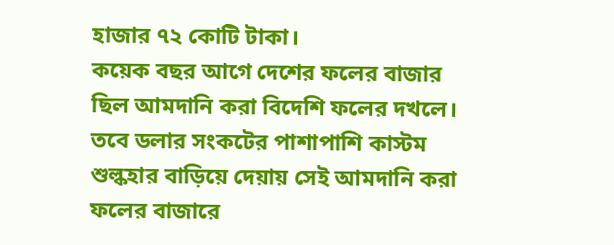হাজার ৭২ কোটি টাকা।
কয়েক বছর আগে দেশের ফলের বাজার ছিল আমদানি করা বিদেশি ফলের দখলে। তবে ডলার সংকটের পাশাপাশি কাস্টম শুল্কহার বাড়িয়ে দেয়ায় সেই আমদানি করা ফলের বাজারে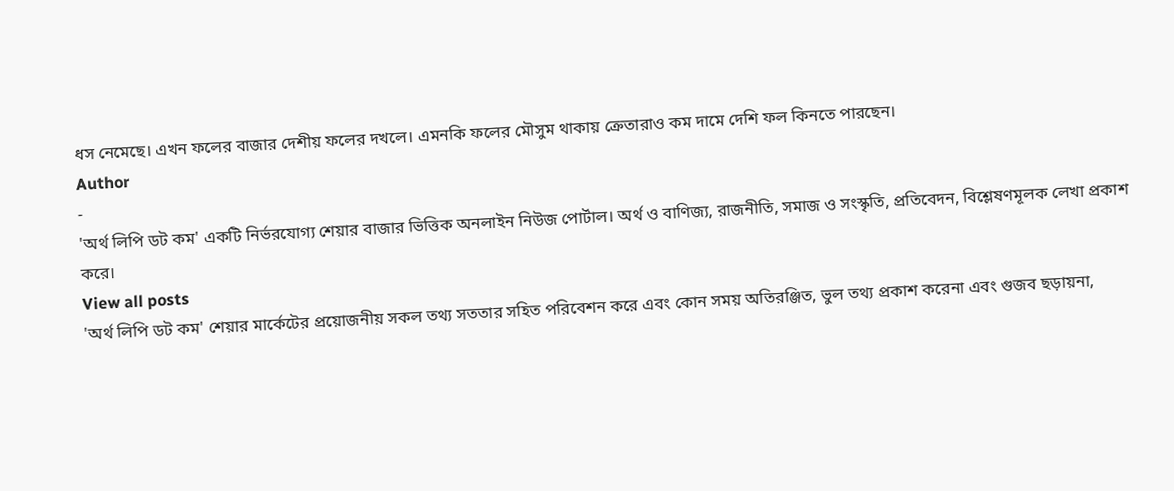ধস নেমেছে। এখন ফলের বাজার দেশীয় ফলের দখলে। এমনকি ফলের মৌসুম থাকায় ক্রেতারাও কম দামে দেশি ফল কিনতে পারছেন।
Author
-
'অর্থ লিপি ডট কম' একটি নির্ভরযোগ্য শেয়ার বাজার ভিত্তিক অনলাইন নিউজ পোর্টাল। অর্থ ও বাণিজ্য, রাজনীতি, সমাজ ও সংস্কৃতি, প্রতিবেদন, বিশ্লেষণমূলক লেখা প্রকাশ করে।
View all posts
'অর্থ লিপি ডট কম' শেয়ার মার্কেটের প্রয়োজনীয় সকল তথ্য সততার সহিত পরিবেশন করে এবং কোন সময় অতিরঞ্জিত, ভুল তথ্য প্রকাশ করেনা এবং গুজব ছড়ায়না,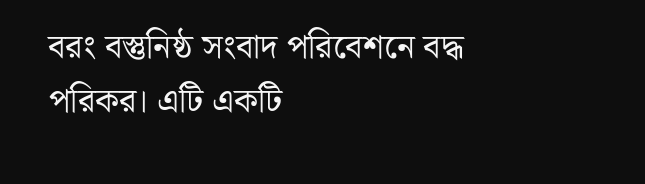বরং বস্তুনিষ্ঠ সংবাদ পরিবেশনে বদ্ধ পরিকর। এটি একটি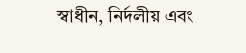স্বাধীন, নির্দলীয় এবং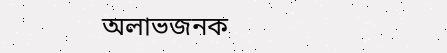অলাভজনক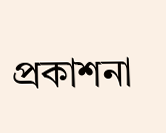প্রকাশনা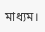মাধ্যম।